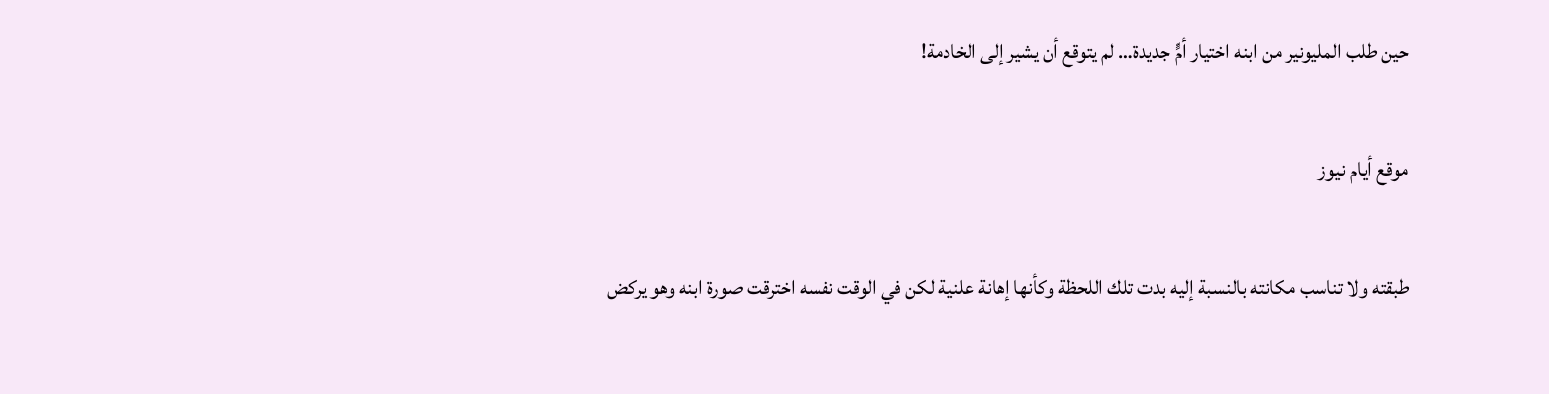حين طلب المليونير من ابنه اختيار أمٍّ جديدة… لم يتوقع أن يشير إلى الخادمة!

موقع أيام نيوز

طبقته ولا تناسب مكانته بالنسبة إليه بدت تلك اللحظة وكأنها إهانة علنية لكن في الوقت نفسه اخترقت صورة ابنه وهو يركض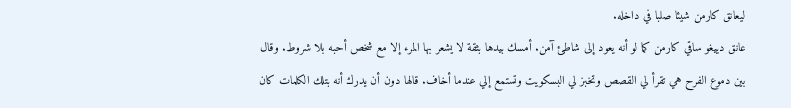ليعانق كارمن شيئا صلبا في داخله.
عانق دييغو ساقي كارمن كما لو أنه يعود إلى شاطئ آمن. أمسك بيدها بثقة لا يشعر بها المرء إلا مع شخص أحبه بلا شروط. وقال بين دموع الفرح هي تقرأ لي القصص وتخبز لي البسكويت وتستمع إلي عندما أخاف. قالها دون أن يدرك أنه بتلك الكلمات كان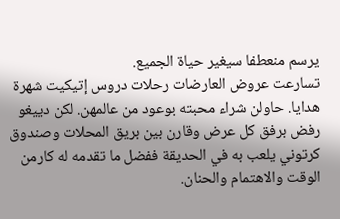يرسم منعطفا سيغير حياة الجميع.
تسارعت عروض العارضات رحلات دروس إتيكيت شهرة هدايا. حاولن شراء محبته بوعود من عالمهن. لكن دييغو رفض برفق كل عرض وقارن بين بريق المحلات وصندوق كرتوني يلعب به في الحديقة ففضل ما تقدمه له كارمن الوقت والاهتمام والحنان.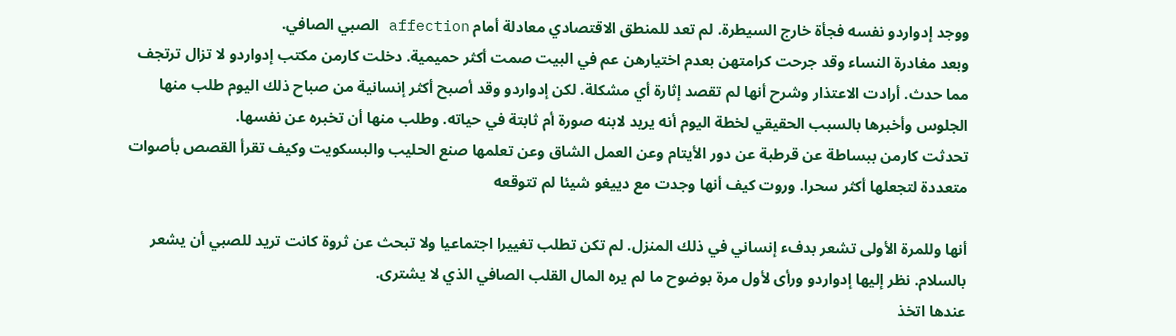ووجد إدواردو نفسه فجأة خارج السيطرة. لم تعد للمنطق الاقتصادي معادلة أمام affection الصبي الصافي.
وبعد مغادرة النساء وقد جرحت كرامتهن بعدم اختيارهن عم في البيت صمت أكثر حميمية. دخلت كارمن مكتب إدواردو لا تزال ترتجف مما حدث. أرادت الاعتذار وشرح أنها لم تقصد إثارة أي مشكلة. لكن إدواردو وقد أصبح أكثر إنسانية من صباح ذلك اليوم طلب منها الجلوس وأخبرها بالسبب الحقيقي لخطة اليوم أنه يريد لابنه صورة أم ثابتة في حياته. وطلب منها أن تخبره عن نفسها.
تحدثت كارمن ببساطة عن قرطبة عن دور الأيتام وعن العمل الشاق وعن تعلمها صنع الحليب والبسكويت وكيف تقرأ القصص بأصوات متعددة لتجعلها أكثر سحرا. وروت كيف أنها وجدت مع دييغو شيئا لم تتوقعه

أنها وللمرة الأولى تشعر بدفء إنساني في ذلك المنزل. لم تكن تطلب تغييرا اجتماعيا ولا تبحث عن ثروة كانت تريد للصبي أن يشعر بالسلام. نظر إليها إدواردو ورأى لأول مرة بوضوح ما لم يره المال القلب الصافي الذي لا يشترى.
عندها اتخذ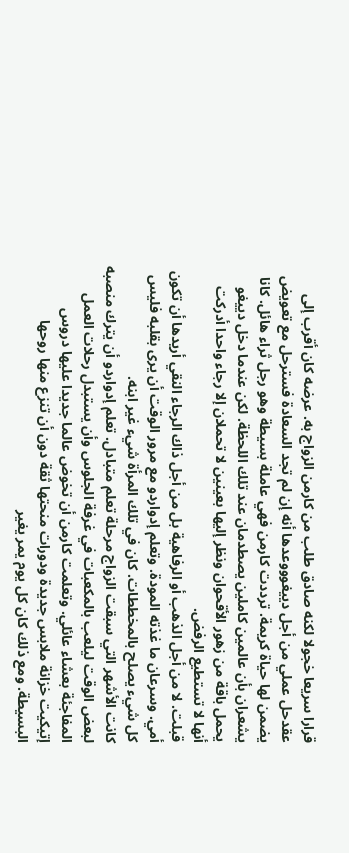قرارا سريعا خجولا لكنه صادق طلب من كارمن الزواج به. عرضه كان أقرب إلى عقدحل عملي من أجل دييغوووعدها أنه إن لم تجد السعادة فسترحل مع تعويض يضمن لها حياة كريمة. ترددت كارمن فهي عاملة بسيطة وهو رجل ثراء هائل. كانا يشعران بأن عالمين كاملين يصطدمان عند تلك اللحظة. لكن عندما دخل دييغو يحمل باقة من زهور الأقحوان ونظر إليها بعينين لا تحملان إلا رجاء واحدا أدركت أنها لا تستطيع الرفض.
قبلت. لا من أجل الذهب أو الرفاهية بل من أجل ذاك الرجاء النقي أريدها أن تكون أمي. وسرعان ما غذته المودة. وتعلم إدواردو مع مرور الوقت أن يرى بقلبه فليس كل شيء يصلح بالمخططات. كان في تلك المرأة شيء غير ابنه.
كانت الأشهر التي سبقت الزواج مرحلة تعلم متبادل. تعلم إدواردو أن يترك منصبه لبعض الوقت ليلعب بالمكعبات في غرفة الجلوس وأن يستبدل رحلات العمل المفاجئة بعشاء عائلي. وتعلمت كارمن أن تخوض عالما جديدا عليها دروس إتيكيت خزانة ملابس جديدة ودورات منحتها ثقة دون أن تنزع منها روحها البسيطة. ومع ذلك كان كل يوم يمر يغير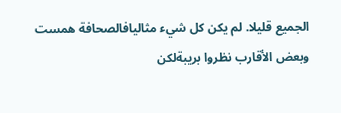الجميع قليلا. لم يكن كل شيء مثاليافالصحافة همست وبعض الأقارب نظروا بريبةلكن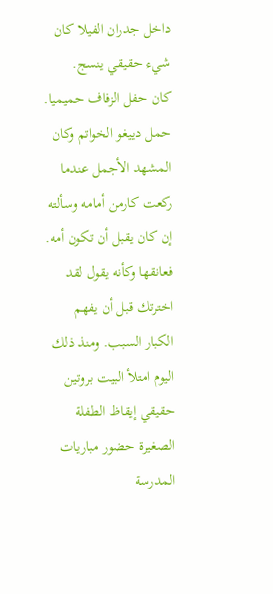داخل جدران الفيلا كان شيء حقيقي ينسج.
كان حفل الزفاف حميميا. حمل دييغو الخواتم وكان المشهد الأجمل عندما ركعت كارمن أمامه وسألته إن كان يقبل أن تكون أمه. فعانقها وكأنه يقول لقد اخترتك قبل أن يفهم الكبار السبب. ومنذ ذلك اليوم امتلأ البيت بروتين حقيقي إيقاظ الطفلة الصغيرة حضور مباريات المدرسة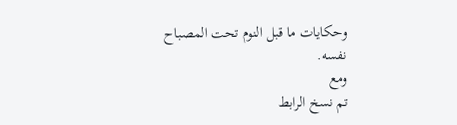وحكايات ما قبل النوم تحت المصباح نفسه.
ومع
تم نسخ الرابط